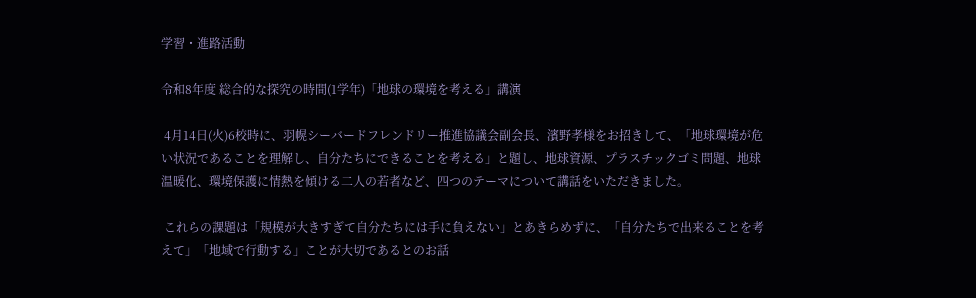学習・進路活動

令和8年度 総合的な探究の時間(1学年)「地球の環境を考える」講演

 4月14日(火)6校時に、羽幌シーバードフレンドリー推進協議会副会長、濱野孝様をお招きして、「地球環境が危い状況であることを理解し、自分たちにできることを考える」と題し、地球資源、プラスチックゴミ問題、地球温暖化、環境保護に情熱を傾ける二人の若者など、四つのテーマについて講話をいただきました。

 これらの課題は「規模が大きすぎて自分たちには手に負えない」とあきらめずに、「自分たちで出来ることを考えて」「地域で行動する」ことが大切であるとのお話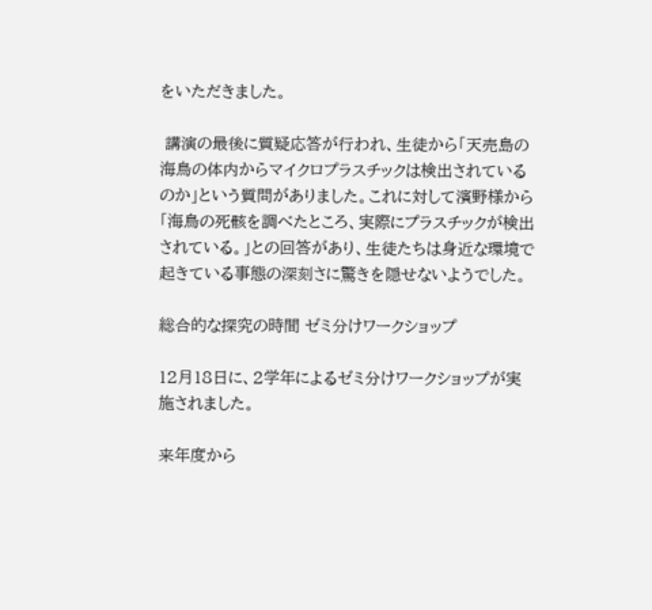をいただきました。

 講演の最後に質疑応答が行われ、生徒から「天売島の海鳥の体内からマイクロプラスチックは検出されているのか」という質問がありました。これに対して濱野様から「海鳥の死骸を調べたところ、実際にプラスチックが検出されている。」との回答があり、生徒たちは身近な環境で起きている事態の深刻さに驚きを隠せないようでした。

総合的な探究の時間 ゼミ分けワークショップ

12月18日に、2学年によるゼミ分けワークショップが実施されました。

来年度から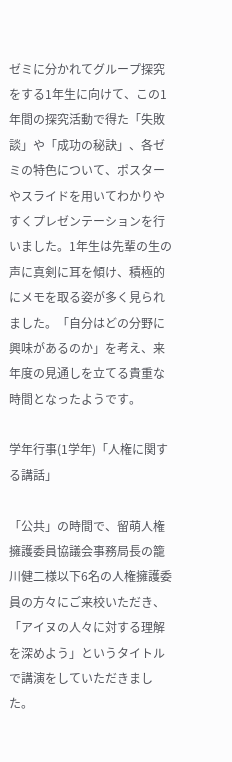ゼミに分かれてグループ探究をする1年生に向けて、この1年間の探究活動で得た「失敗談」や「成功の秘訣」、各ゼミの特色について、ポスターやスライドを用いてわかりやすくプレゼンテーションを行いました。1年生は先輩の生の声に真剣に耳を傾け、積極的にメモを取る姿が多く見られました。「自分はどの分野に興味があるのか」を考え、来年度の見通しを立てる貴重な時間となったようです。

学年行事(1学年)「人権に関する講話」

「公共」の時間で、留萌人権擁護委員協議会事務局長の籠川健二様以下6名の人権擁護委員の方々にご来校いただき、「アイヌの人々に対する理解を深めよう」というタイトルで講演をしていただきました。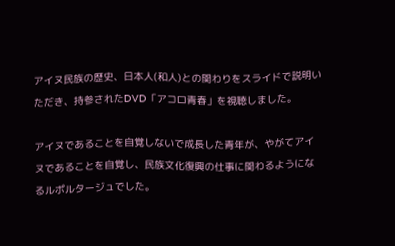アイヌ民族の歴史、日本人(和人)との関わりをスライドで説明いただき、持参されたDVD「アコロ青春」を視聴しました。

アイヌであることを自覚しないで成長した青年が、やがてアイヌであることを自覚し、民族文化復興の仕事に関わるようになるルポルタージュでした。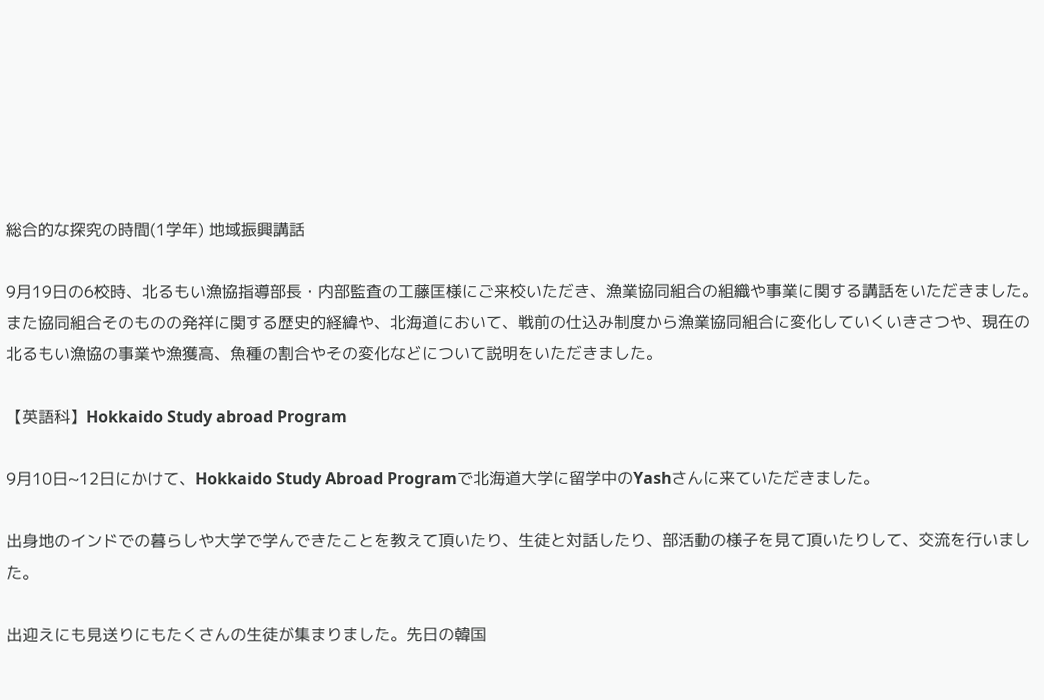総合的な探究の時間(1学年) 地域振興講話

9月19日の6校時、北るもい漁協指導部長・内部監査の工藤匡様にご来校いただき、漁業協同組合の組織や事業に関する講話をいただきました。また協同組合そのものの発祥に関する歴史的経緯や、北海道において、戦前の仕込み制度から漁業協同組合に変化していくいきさつや、現在の北るもい漁協の事業や漁獲高、魚種の割合やその変化などについて説明をいただきました。

【英語科】Hokkaido Study abroad Program

9月10日~12日にかけて、Hokkaido Study Abroad Programで北海道大学に留学中のYashさんに来ていただきました。

出身地のインドでの暮らしや大学で学んできたことを教えて頂いたり、生徒と対話したり、部活動の様子を見て頂いたりして、交流を行いました。

出迎えにも見送りにもたくさんの生徒が集まりました。先日の韓国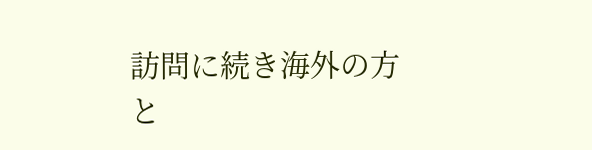訪問に続き海外の方と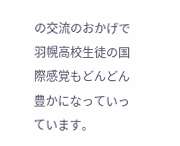の交流のおかげで羽幌高校生徒の国際感覚もどんどん豊かになっていっています。